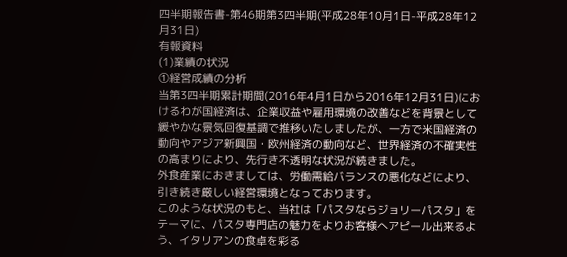四半期報告書-第46期第3四半期(平成28年10月1日-平成28年12月31日)
有報資料
(1)業績の状況
①経営成績の分析
当第3四半期累計期間(2016年4月1日から2016年12月31日)におけるわが国経済は、企業収益や雇用環境の改善などを背景として緩やかな景気回復基調で推移いたしましたが、一方で米国経済の動向やアジア新興国・欧州経済の動向など、世界経済の不確実性の高まりにより、先行き不透明な状況が続きました。
外食産業におきましては、労働需給バランスの悪化などにより、引き続き厳しい経営環境となっております。
このような状況のもと、当社は「パスタならジョリーパスタ」をテーマに、パスタ専門店の魅力をよりお客様へアピール出来るよう、イタリアンの食卓を彩る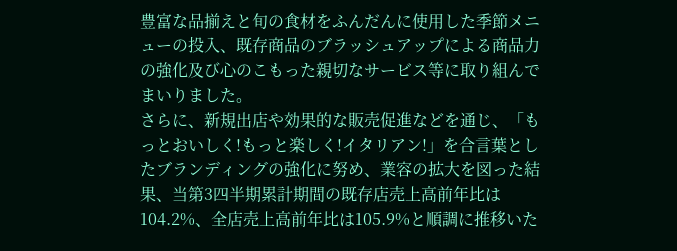豊富な品揃えと旬の食材をふんだんに使用した季節メニューの投入、既存商品のブラッシュアップによる商品力の強化及び心のこもった親切なサービス等に取り組んでまいりました。
さらに、新規出店や効果的な販売促進などを通じ、「もっとおいしく!もっと楽しく!イタリアン!」を合言葉としたブランディングの強化に努め、業容の拡大を図った結果、当第3四半期累計期間の既存店売上高前年比は104.2%、全店売上高前年比は105.9%と順調に推移いた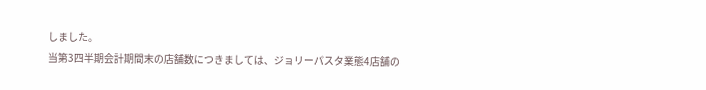しました。
当第3四半期会計期間末の店舗数につきましては、ジョリーパスタ業態4店舗の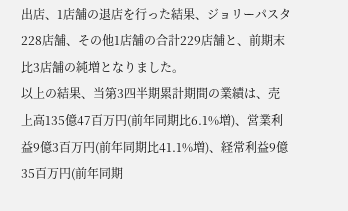出店、1店舗の退店を行った結果、ジョリーパスタ228店舗、その他1店舗の合計229店舗と、前期末比3店舗の純増となりました。
以上の結果、当第3四半期累計期間の業績は、売上高135億47百万円(前年同期比6.1%増)、営業利益9億3百万円(前年同期比41.1%増)、経常利益9億35百万円(前年同期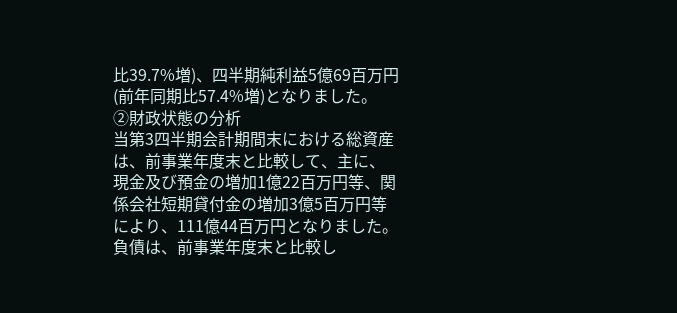比39.7%増)、四半期純利益5億69百万円(前年同期比57.4%増)となりました。
②財政状態の分析
当第3四半期会計期間末における総資産は、前事業年度末と比較して、主に、現金及び預金の増加1億22百万円等、関係会社短期貸付金の増加3億5百万円等により、111億44百万円となりました。
負債は、前事業年度末と比較し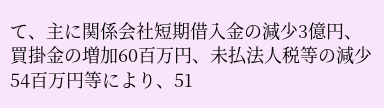て、主に関係会社短期借入金の減少3億円、買掛金の増加60百万円、未払法人税等の減少54百万円等により、51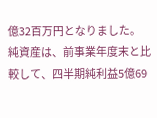億32百万円となりました。
純資産は、前事業年度末と比較して、四半期純利益5億69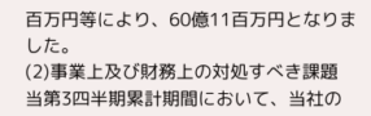百万円等により、60億11百万円となりました。
(2)事業上及び財務上の対処すべき課題
当第3四半期累計期間において、当社の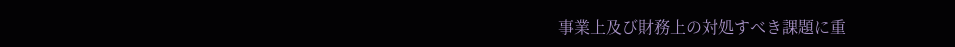事業上及び財務上の対処すべき課題に重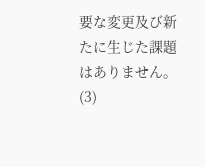要な変更及び新たに生じた課題はありません。
(3)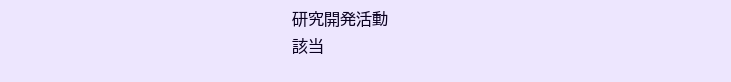研究開発活動
該当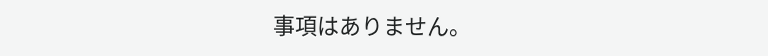事項はありません。